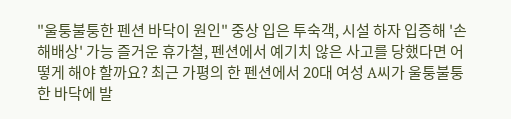"울퉁불퉁한 펜션 바닥이 원인" 중상 입은 투숙객, 시설 하자 입증해 '손해배상' 가능 즐거운 휴가철, 펜션에서 예기치 않은 사고를 당했다면 어떻게 해야 할까요? 최근 가평의 한 펜션에서 20대 여성 A씨가 울퉁불퉁한 바닥에 발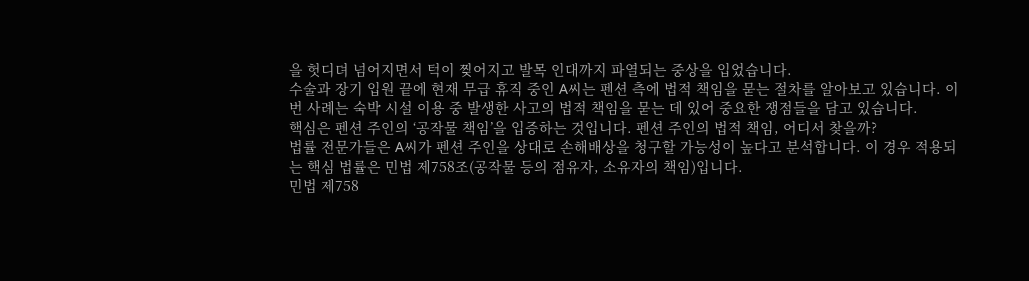을 헛디뎌 넘어지면서 턱이 찢어지고 발목 인대까지 파열되는 중상을 입었습니다.
수술과 장기 입원 끝에 현재 무급 휴직 중인 A씨는 펜션 측에 법적 책임을 묻는 절차를 알아보고 있습니다. 이번 사례는 숙박 시설 이용 중 발생한 사고의 법적 책임을 묻는 데 있어 중요한 쟁점들을 담고 있습니다.
핵심은 펜션 주인의 ‘공작물 책임’을 입증하는 것입니다. 펜션 주인의 법적 책임, 어디서 찾을까?
법률 전문가들은 A씨가 펜션 주인을 상대로 손해배상을 청구할 가능성이 높다고 분석합니다. 이 경우 적용되는 핵심 법률은 민법 제758조(공작물 등의 점유자, 소유자의 책임)입니다.
민법 제758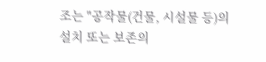조는 "공작물(건물, 시설물 등)의 설치 또는 보존의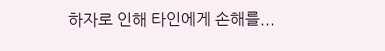하자로 인해 타인에게 손해를...